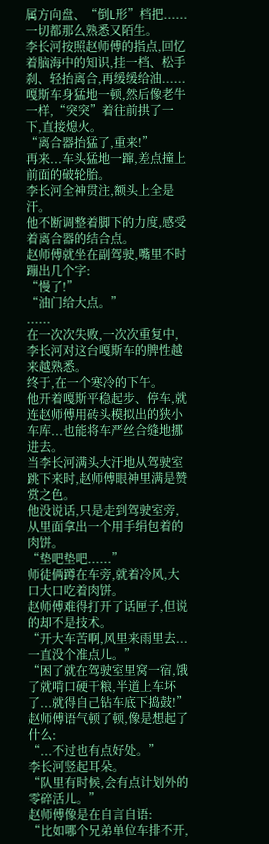属方向盘、“倒L形”档把......一切都那么熟悉又陌生。
李长河按照赵师傅的指点,回忆着脑海中的知识,挂一档、松手刹、轻抬离合,再缓缓给油......
嘎斯车身猛地一顿,然后像老牛一样,“突突”着往前拱了一下,直接熄火。
“离合器抬猛了,重来!”
再来...车头猛地一蹿,差点撞上前面的破轮胎。
李长河全神贯注,额头上全是汗。
他不断调整着脚下的力度,感受着离合器的结合点。
赵师傅就坐在副驾驶,嘴里不时蹦出几个字:
“慢了!”
“油门给大点。”
......
在一次次失败,一次次重复中,李长河对这台嘎斯车的脾性越来越熟悉。
终于,在一个寒冷的下午。
他开着嘎斯平稳起步、停车,就连赵师傅用砖头模拟出的狭小车库...也能将车严丝合缝地挪进去。
当李长河满头大汗地从驾驶室跳下来时,赵师傅眼神里满是赞赏之色。
他没说话,只是走到驾驶室旁,从里面拿出一个用手绢包着的肉饼。
“垫吧垫吧......”
师徒俩蹲在车旁,就着冷风,大口大口吃着肉饼。
赵师傅难得打开了话匣子,但说的却不是技术。
“开大车苦啊,风里来雨里去...一直没个准点儿。”
“困了就在驾驶室里窝一宿,饿了就啃口硬干粮,半道上车坏了...就得自己钻车底下捣鼓!”
赵师傅语气顿了顿,像是想起了什么:
“...不过也有点好处。”
李长河竖起耳朵。
“队里有时候,会有点计划外的零碎活儿。”
赵师傅像是在自言自语:
“比如哪个兄弟单位车排不开,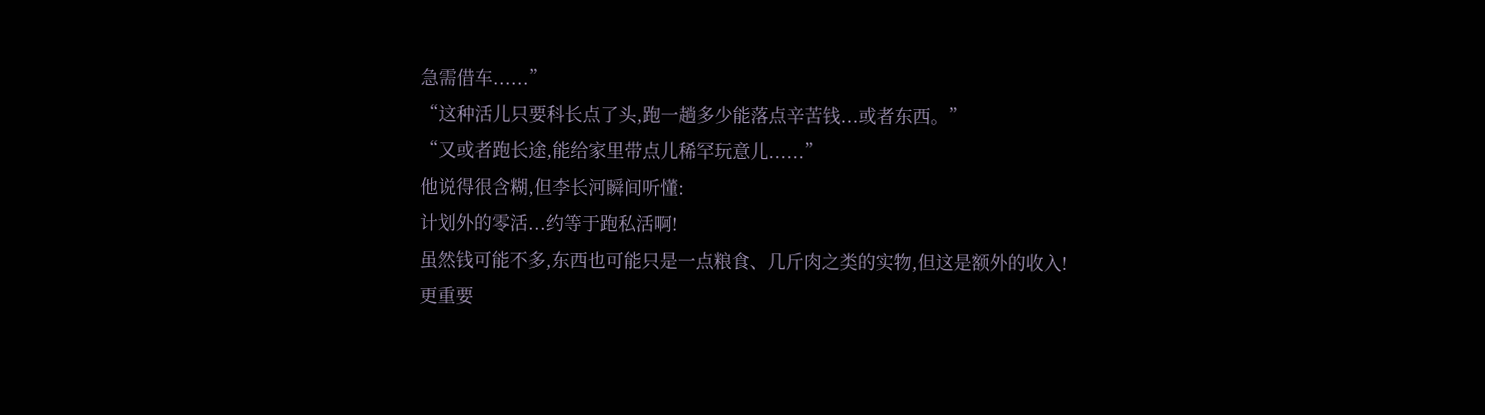急需借车......”
“这种活儿只要科长点了头,跑一趟多少能落点辛苦钱...或者东西。”
“又或者跑长途,能给家里带点儿稀罕玩意儿......”
他说得很含糊,但李长河瞬间听懂:
计划外的零活...约等于跑私活啊!
虽然钱可能不多,东西也可能只是一点粮食、几斤肉之类的实物,但这是额外的收入!
更重要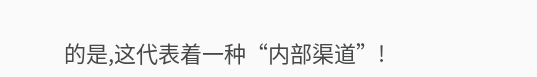的是,这代表着一种“内部渠道”!